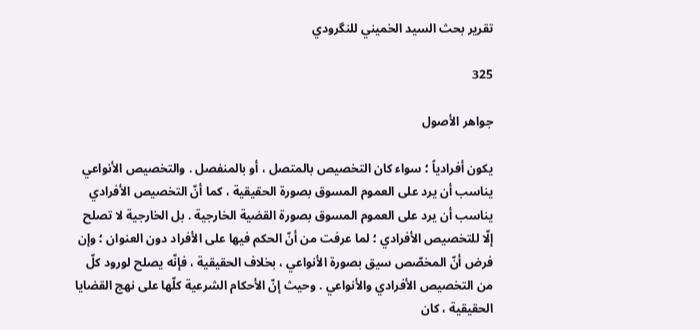تقرير بحث السيد الخميني للنگرودي

325

جواهر الأصول

يكون أفرادياً ؛ سواء كان التخصيص بالمتصل ، أو بالمنفصل . والتخصيص الأنواعي يناسب أن يرد على العموم المسوق بصورة الحقيقية ، كما أنّ التخصيص الأفرادي يناسب أن يرد على العموم المسوق بصورة القضية الخارجية . بل الخارجية لا تصلح إلّا للتخصيص الأفرادي ؛ لما عرفت من أنّ الحكم فيها على الأفراد دون العنوان ؛ وإن فرض أنّ المخصّص سيق بصورة الأنواعي ، بخلاف الحقيقية ، فإنّه يصلح لورود كلّ من التخصيص الأفرادي والأنواعي . وحيث إنّ الأحكام الشرعية كلّها على نهج القضايا الحقيقية ، كان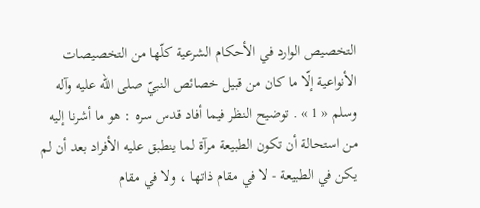التخصيص الوارد في الأحكام الشرعية كلّها من التخصيصات الأنواعية إلّا ما كان من قبيل خصائص النبيّ صلى الله عليه وآله وسلم « 1 » . توضيح النظر فيما أفاد قدس سره : هو ما أشرنا إليه من استحالة أن تكون الطبيعة مرآة لما ينطبق عليه الأفراد بعد أن لم يكن في الطبيعة - لا في مقام ذاتها ، ولا في مقام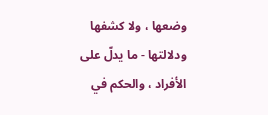وضعها ، ولا كشفها ودلالتها - ما يدلّ على الأفراد ، والحكم في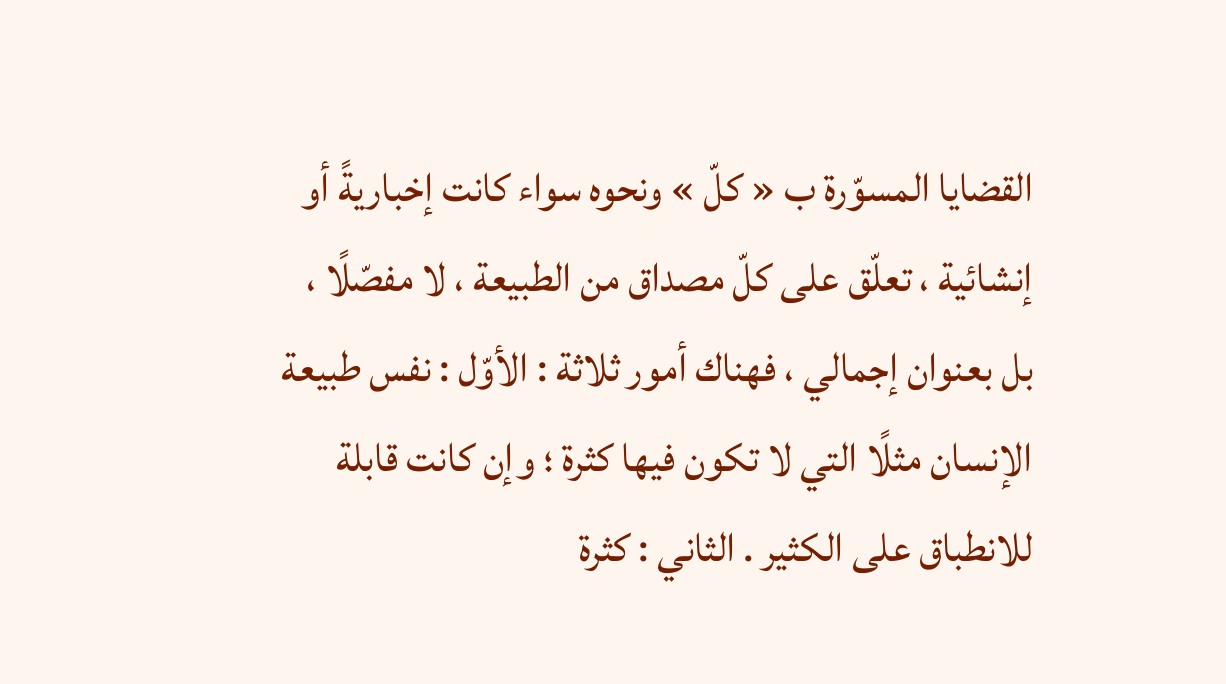القضايا المسوّرة ب « كلّ » ونحوه سواء كانت إخباريةً أو إنشائية ، تعلّق على كلّ مصداق من الطبيعة ، لا مفصّلًا ، بل بعنوان إجمالي ، فهناك أمور ثلاثة : الأوّل : نفس طبيعة الإنسان مثلًا التي لا تكون فيها كثرة ؛ وإن كانت قابلة للانطباق على الكثير . الثاني : كثرة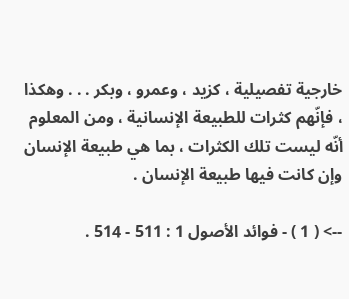خارجية تفصيلية ، كزيد ، وعمرو ، وبكر . . . وهكذا ، فإنّهم كثرات للطبيعة الإنسانية ، ومن المعلوم أنّه ليست تلك الكثرات ، بما هي طبيعة الإنسان وإن كانت فيها طبيعة الإنسان .

--> ( 1 ) - فوائد الأصول 1 : 511 - 514 .